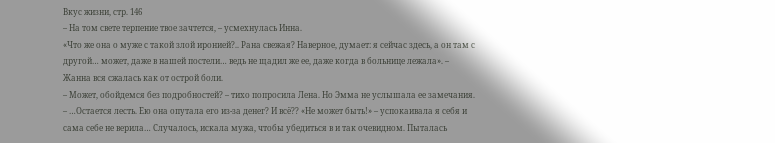Вкус жизни, стр. 146
– На том свете терпение твое зачтется, – усмехнулась Инна.
«Что же она о муже с такой злой иронией?.. Рана свежая? Наверное, думает: я сейчас здесь, а он там с другой… может, даже в нашей постели… ведь не щадил же ее, даже когда в больнице лежала». – Жанна вся сжалась как от острой боли.
– Может, обойдемся без подробностей? – тихо попросила Лена. Но Эмма не услышала ее замечания.
– …Остается лесть. Ею она опутала его из-за денег? И всё?? «Не может быть!» – успокаивала я себя и сама себе не верила… Случалось, искала мужа, чтобы убедиться в и так очевидном. Пыталась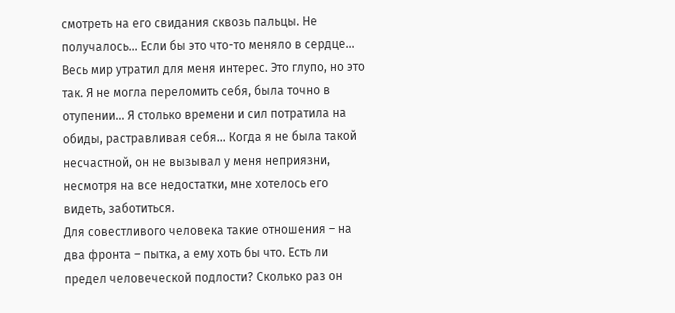смотреть на его свидания сквозь пальцы. Не получалось… Если бы это что-то меняло в сердце… Весь мир утратил для меня интерес. Это глупо, но это так. Я не могла переломить себя, была точно в отупении… Я столько времени и сил потратила на обиды, растравливая себя… Когда я не была такой несчастной, он не вызывал у меня неприязни, несмотря на все недостатки, мне хотелось его видеть, заботиться.
Для совестливого человека такие отношения – на два фронта – пытка, а ему хоть бы что. Есть ли предел человеческой подлости? Сколько раз он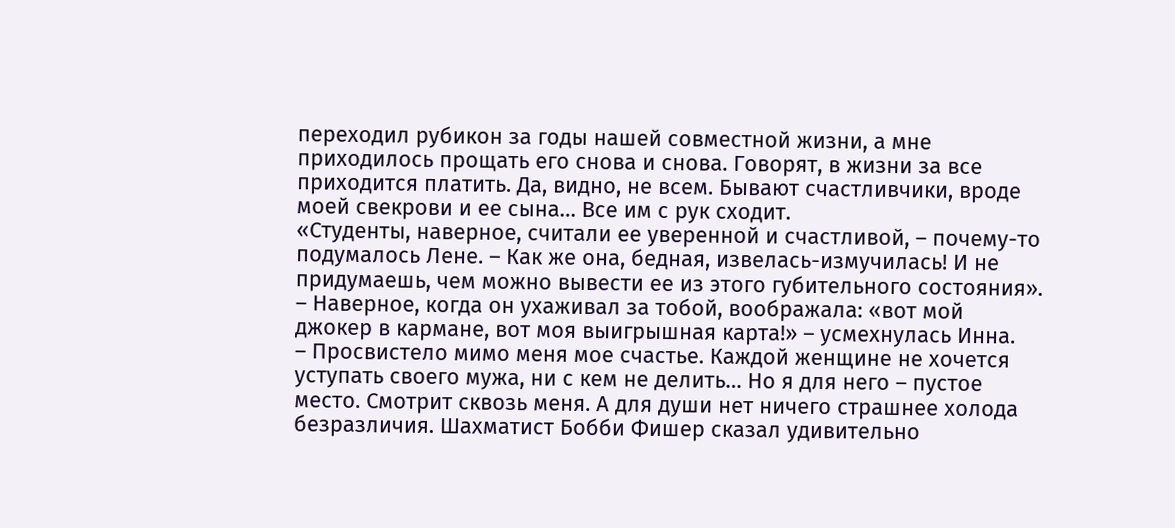переходил рубикон за годы нашей совместной жизни, а мне приходилось прощать его снова и снова. Говорят, в жизни за все приходится платить. Да, видно, не всем. Бывают счастливчики, вроде моей свекрови и ее сына… Все им с рук сходит.
«Студенты, наверное, считали ее уверенной и счастливой, – почему-то подумалось Лене. – Как же она, бедная, извелась-измучилась! И не придумаешь, чем можно вывести ее из этого губительного состояния».
– Наверное, когда он ухаживал за тобой, воображала: «вот мой джокер в кармане, вот моя выигрышная карта!» – усмехнулась Инна.
– Просвистело мимо меня мое счастье. Каждой женщине не хочется уступать своего мужа, ни с кем не делить… Но я для него – пустое место. Смотрит сквозь меня. А для души нет ничего страшнее холода безразличия. Шахматист Бобби Фишер сказал удивительно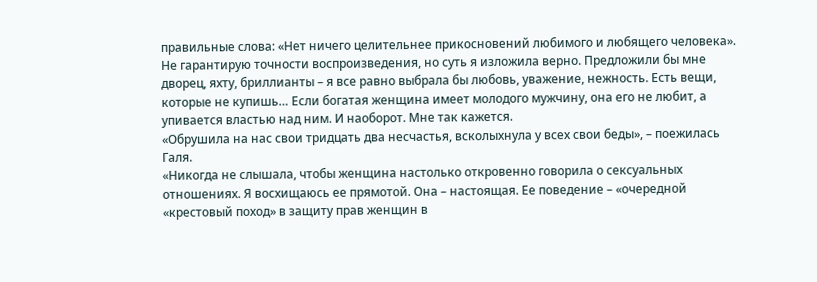правильные слова: «Нет ничего целительнее прикосновений любимого и любящего человека». Не гарантирую точности воспроизведения, но суть я изложила верно. Предложили бы мне дворец, яхту, бриллианты – я все равно выбрала бы любовь, уважение, нежность. Есть вещи, которые не купишь… Если богатая женщина имеет молодого мужчину, она его не любит, а упивается властью над ним. И наоборот. Мне так кажется.
«Обрушила на нас свои тридцать два несчастья, всколыхнула у всех свои беды», – поежилась Галя.
«Никогда не слышала, чтобы женщина настолько откровенно говорила о сексуальных отношениях. Я восхищаюсь ее прямотой. Она – настоящая. Ее поведение – «очередной «крестовый поход» в защиту прав женщин в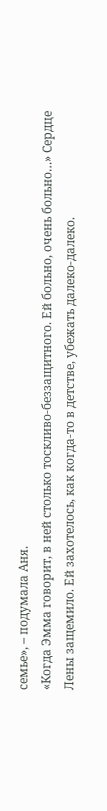семье», – подумала Аня.
«Когда Эмма говорит, в ней столько тоскливо-беззащитного. Ей больно, очень больно…» Сердце Лены защемило. Ей захотелось, как когда-то в детстве, убежать далеко-далеко.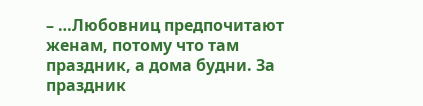– …Любовниц предпочитают женам, потому что там праздник, а дома будни. За праздник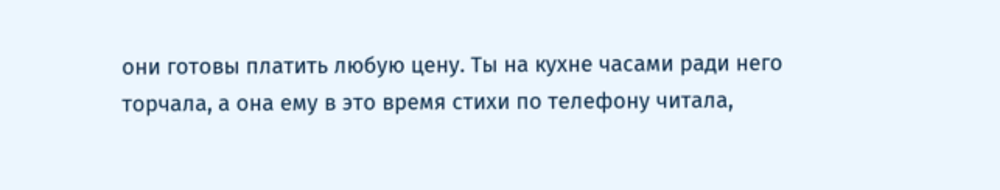они готовы платить любую цену. Ты на кухне часами ради него торчала, а она ему в это время стихи по телефону читала,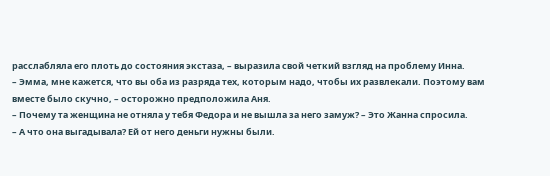расслабляла его плоть до состояния экстаза, – выразила свой четкий взгляд на проблему Инна.
– Эмма, мне кажется, что вы оба из разряда тех, которым надо, чтобы их развлекали. Поэтому вам вместе было скучно, – осторожно предположила Аня.
– Почему та женщина не отняла у тебя Федора и не вышла за него замуж? – Это Жанна спросила.
– А что она выгадывала? Ей от него деньги нужны были.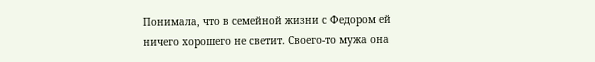Понимала, что в семейной жизни с Федором ей ничего хорошего не светит. Своего-то мужа она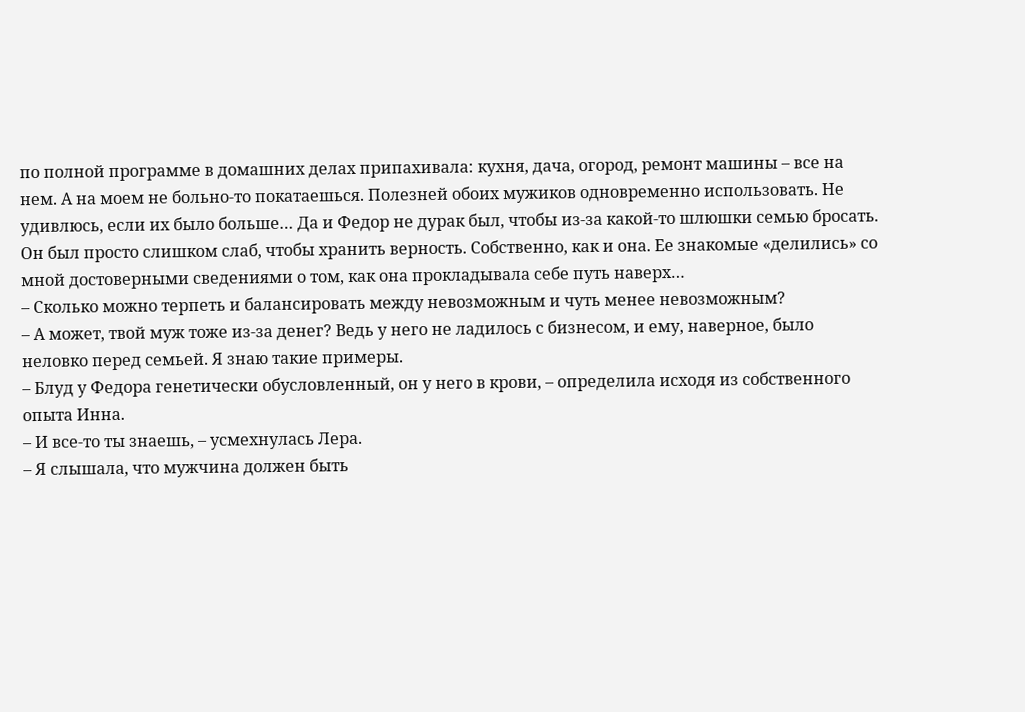по полной программе в домашних делах припахивала: кухня, дача, огород, ремонт машины – все на нем. А на моем не больно-то покатаешься. Полезней обоих мужиков одновременно использовать. Не удивлюсь, если их было больше… Да и Федор не дурак был, чтобы из-за какой-то шлюшки семью бросать. Он был просто слишком слаб, чтобы хранить верность. Собственно, как и она. Ее знакомые «делились» со мной достоверными сведениями о том, как она прокладывала себе путь наверх…
– Сколько можно терпеть и балансировать между невозможным и чуть менее невозможным?
– А может, твой муж тоже из-за денег? Ведь у него не ладилось с бизнесом, и ему, наверное, было неловко перед семьей. Я знаю такие примеры.
– Блуд у Федора генетически обусловленный, он у него в крови, – определила исходя из собственного опыта Инна.
– И все-то ты знаешь, – усмехнулась Лера.
– Я слышала, что мужчина должен быть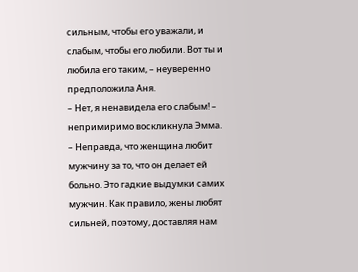сильным, чтобы его уважали, и слабым, чтобы его любили. Вот ты и любила его таким, – неуверенно предположила Аня.
– Нет, я ненавидела его слабым! – непримиримо воскликнула Эмма. – Неправда, что женщина любит мужчину за то, что он делает ей больно. Это гадкие выдумки самих мужчин. Как правило, жены любят сильней, поэтому, доставляя нам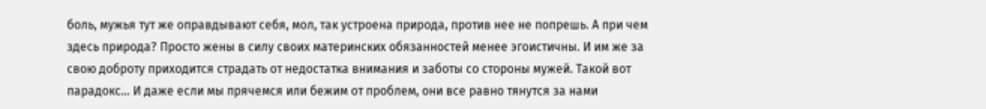боль, мужья тут же оправдывают себя, мол, так устроена природа, против нее не попрешь. А при чем здесь природа? Просто жены в силу своих материнских обязанностей менее эгоистичны. И им же за свою доброту приходится страдать от недостатка внимания и заботы со стороны мужей. Такой вот парадокс… И даже если мы прячемся или бежим от проблем, они все равно тянутся за нами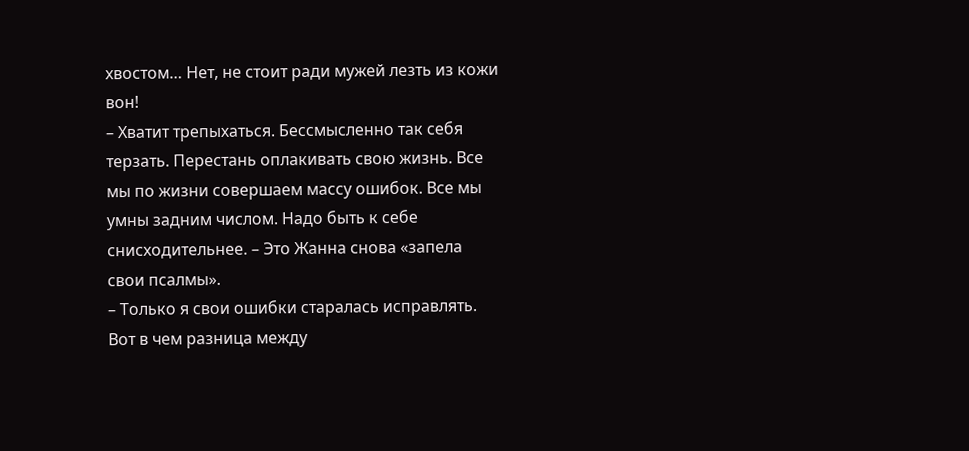хвостом… Нет, не стоит ради мужей лезть из кожи вон!
– Хватит трепыхаться. Бессмысленно так себя терзать. Перестань оплакивать свою жизнь. Все мы по жизни совершаем массу ошибок. Все мы умны задним числом. Надо быть к себе снисходительнее. – Это Жанна снова «запела свои псалмы».
– Только я свои ошибки старалась исправлять. Вот в чем разница между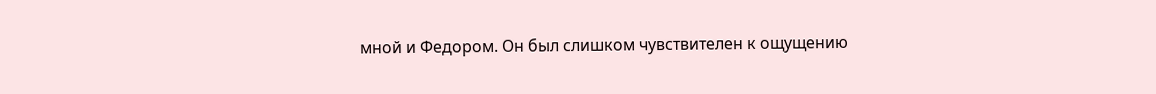мной и Федором. Он был слишком чувствителен к ощущению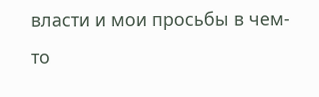власти и мои просьбы в чем-то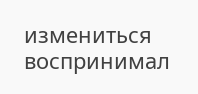измениться воспринимал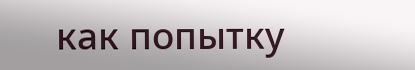как попытку